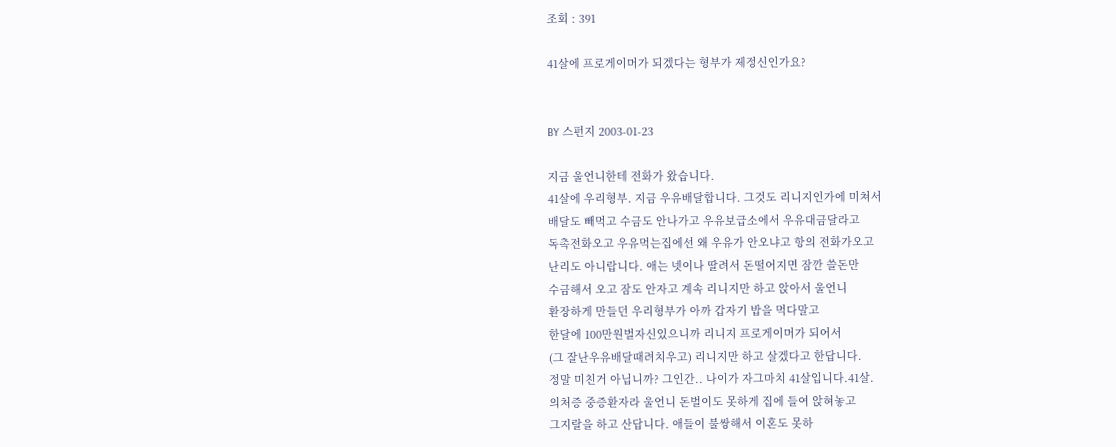조회 : 391

41살에 프로게이머가 되겠다는 형부가 제정신인가요?


BY 스펀지 2003-01-23

지금 울언니한테 전화가 왔습니다.
41살에 우리형부. 지금 우유배달합니다. 그것도 리니지인가에 미쳐서
배달도 빼먹고 수금도 안나가고 우유보급소에서 우유대금달라고
독촉전화오고 우유먹는집에선 왜 우유가 안오냐고 항의 전화가오고
난리도 아니랍니다. 애는 넷이나 딸려서 돈떨어지면 잠깐 쓸돈만
수금해서 오고 잠도 안자고 계속 리니지만 하고 앉아서 울언니
환장하게 만들던 우리형부가 아까 갑자기 밥을 먹다말고
한달에 100만원벌자신있으니까 리니지 프로게이머가 되어서
(그 잘난우유배달때려치우고) 리니지만 하고 살겠다고 한답니다.
정말 미친거 아닙니까? 그인간.. 나이가 자그마치 41살입니다.41살.
의처증 중증환자라 울언니 돈벌이도 못하게 집에 들여 앉혀놓고
그지랄을 하고 산답니다. 애들이 불쌍해서 이혼도 못하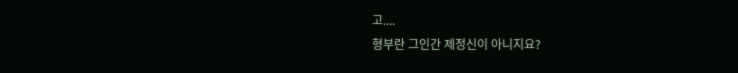고....
형부란 그인간 제정신이 아니지요?